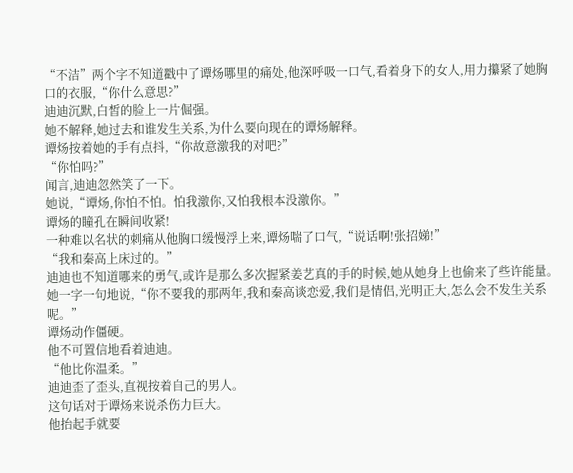“不洁”两个字不知道戳中了谭炀哪里的痛处,他深呼吸一口气,看着身下的女人,用力攥紧了她胸口的衣服,“你什么意思?”
迪迪沉默,白皙的脸上一片倔强。
她不解释,她过去和谁发生关系,为什么要向现在的谭炀解释。
谭炀按着她的手有点抖,“你故意激我的对吧?”
“你怕吗?”
闻言,迪迪忽然笑了一下。
她说,“谭炀,你怕不怕。怕我激你,又怕我根本没激你。”
谭炀的瞳孔在瞬间收紧!
一种难以名状的刺痛从他胸口缓慢浮上来,谭炀喘了口气,“说话啊!张招娣!”
“我和秦高上床过的。”
迪迪也不知道哪来的勇气,或许是那么多次握紧姜艺真的手的时候,她从她身上也偷来了些许能量。
她一字一句地说,“你不要我的那两年,我和秦高谈恋爱,我们是情侣,光明正大,怎么会不发生关系呢。”
谭炀动作僵硬。
他不可置信地看着迪迪。
“他比你温柔。”
迪迪歪了歪头,直视按着自己的男人。
这句话对于谭炀来说杀伤力巨大。
他抬起手就要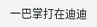一巴掌打在迪迪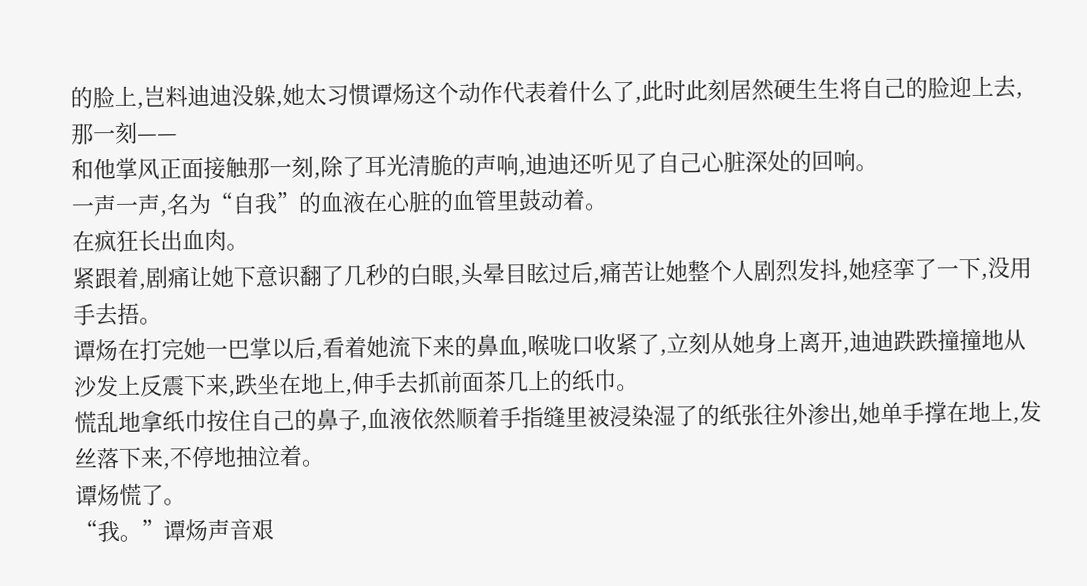的脸上,岂料迪迪没躲,她太习惯谭炀这个动作代表着什么了,此时此刻居然硬生生将自己的脸迎上去,那一刻——
和他掌风正面接触那一刻,除了耳光清脆的声响,迪迪还听见了自己心脏深处的回响。
一声一声,名为“自我”的血液在心脏的血管里鼓动着。
在疯狂长出血肉。
紧跟着,剧痛让她下意识翻了几秒的白眼,头晕目眩过后,痛苦让她整个人剧烈发抖,她痉挛了一下,没用手去捂。
谭炀在打完她一巴掌以后,看着她流下来的鼻血,喉咙口收紧了,立刻从她身上离开,迪迪跌跌撞撞地从沙发上反震下来,跌坐在地上,伸手去抓前面茶几上的纸巾。
慌乱地拿纸巾按住自己的鼻子,血液依然顺着手指缝里被浸染湿了的纸张往外渗出,她单手撑在地上,发丝落下来,不停地抽泣着。
谭炀慌了。
“我。”谭炀声音艰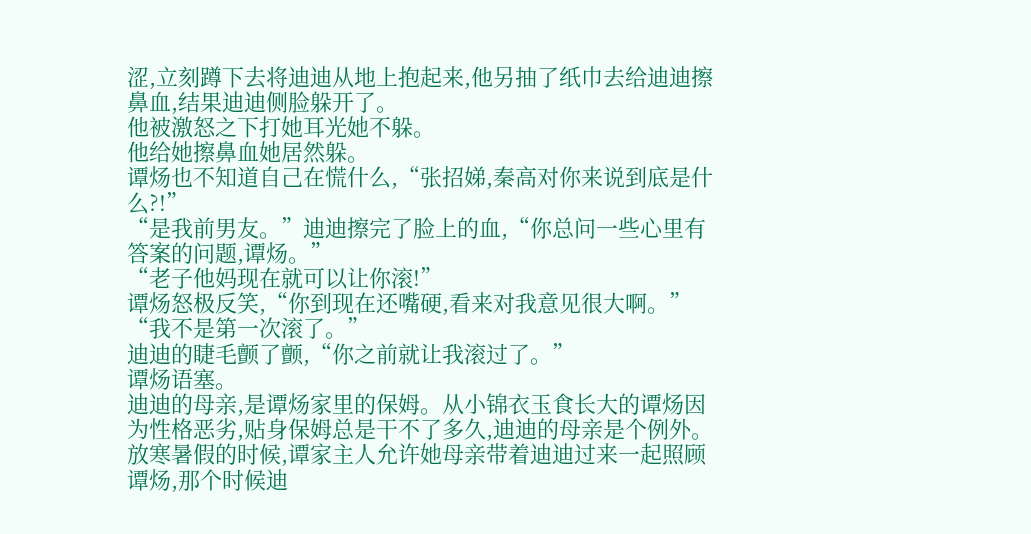涩,立刻蹲下去将迪迪从地上抱起来,他另抽了纸巾去给迪迪擦鼻血,结果迪迪侧脸躲开了。
他被激怒之下打她耳光她不躲。
他给她擦鼻血她居然躲。
谭炀也不知道自己在慌什么,“张招娣,秦高对你来说到底是什么?!”
“是我前男友。”迪迪擦完了脸上的血,“你总问一些心里有答案的问题,谭炀。”
“老子他妈现在就可以让你滚!”
谭炀怒极反笑,“你到现在还嘴硬,看来对我意见很大啊。”
“我不是第一次滚了。”
迪迪的睫毛颤了颤,“你之前就让我滚过了。”
谭炀语塞。
迪迪的母亲,是谭炀家里的保姆。从小锦衣玉食长大的谭炀因为性格恶劣,贴身保姆总是干不了多久,迪迪的母亲是个例外。
放寒暑假的时候,谭家主人允许她母亲带着迪迪过来一起照顾谭炀,那个时候迪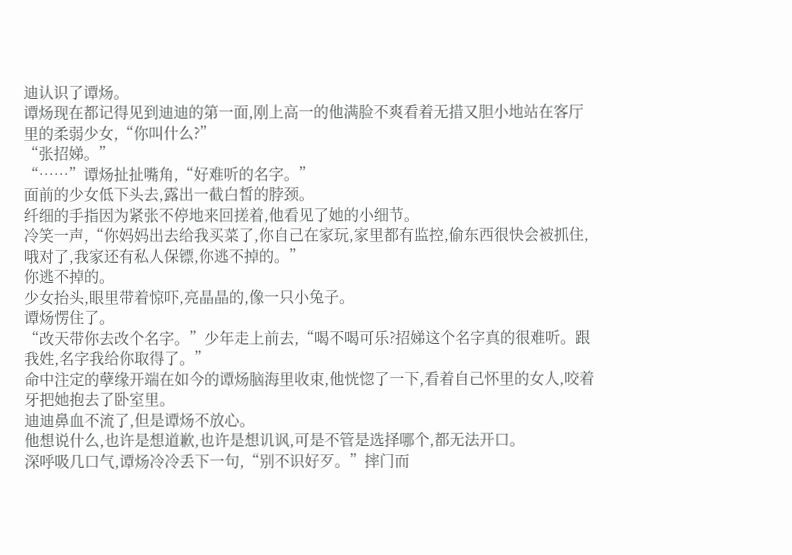迪认识了谭炀。
谭炀现在都记得见到迪迪的第一面,刚上高一的他满脸不爽看着无措又胆小地站在客厅里的柔弱少女,“你叫什么?”
“张招娣。”
“……”谭炀扯扯嘴角,“好难听的名字。”
面前的少女低下头去,露出一截白皙的脖颈。
纤细的手指因为紧张不停地来回搓着,他看见了她的小细节。
冷笑一声,“你妈妈出去给我买菜了,你自己在家玩,家里都有监控,偷东西很快会被抓住,哦对了,我家还有私人保镖,你逃不掉的。”
你逃不掉的。
少女抬头,眼里带着惊吓,亮晶晶的,像一只小兔子。
谭炀愣住了。
“改天带你去改个名字。”少年走上前去,“喝不喝可乐?招娣这个名字真的很难听。跟我姓,名字我给你取得了。”
命中注定的孽缘开端在如今的谭炀脑海里收束,他恍惚了一下,看着自己怀里的女人,咬着牙把她抱去了卧室里。
迪迪鼻血不流了,但是谭炀不放心。
他想说什么,也许是想道歉,也许是想讥讽,可是不管是选择哪个,都无法开口。
深呼吸几口气,谭炀冷冷丢下一句,“别不识好歹。”摔门而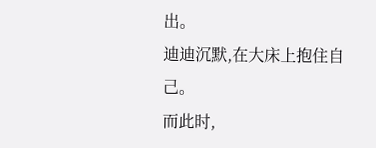出。
迪迪沉默,在大床上抱住自己。
而此时,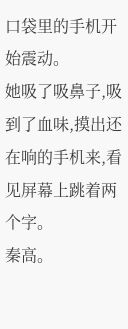口袋里的手机开始震动。
她吸了吸鼻子,吸到了血味,摸出还在响的手机来,看见屏幕上跳着两个字。
秦高。